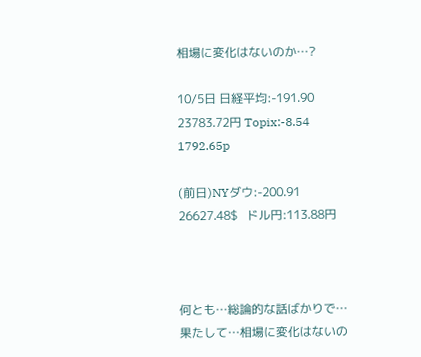相場に変化はないのか…?

10/5日 日経平均:-191.90 23783.72円 Topix:-8.54 1792.65p

(前日)NYダウ:-200.91 26627.48$   ドル円:113.88円



何とも…総論的な話ばかりで…果たして…相場に変化はないの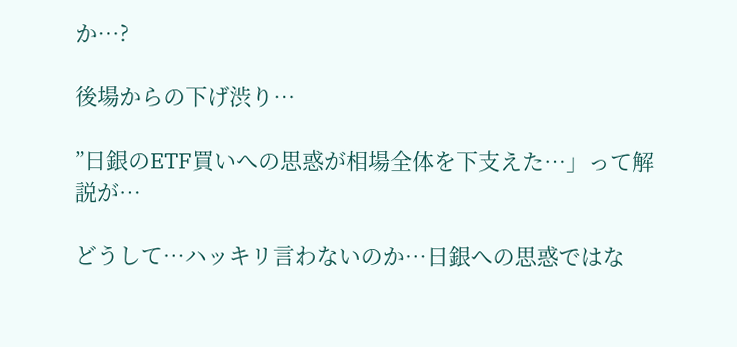か…?

後場からの下げ渋り…

”日銀のETF買いへの思惑が相場全体を下支えた…」って解説が…

どうして…ハッキリ言わないのか…日銀への思惑ではな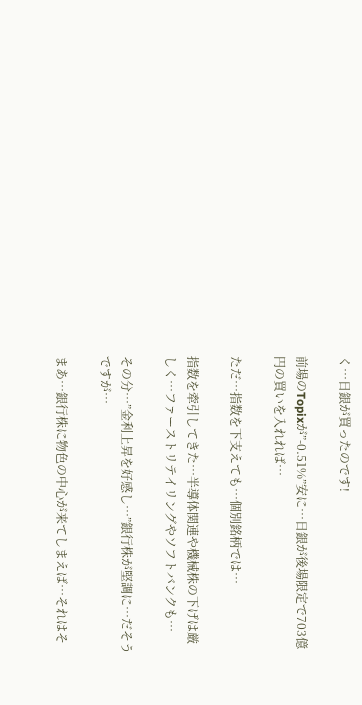く…日銀が買ったのです!

前場のTopixが”-0.51%”安に…日銀が後場限定で703億円の買いを入れれば…

ただ…指数を下支えても…個別銘柄では…

指数を牽引してきた…半導体関連や機械株の下げは厳しく…ファーストリテイリングやソフトバンクも…

その分…”金利上昇を好感し…”銀行株が堅調に…だそうですが…

まあ…銀行株に物色の中心が来てしまえば…それはそ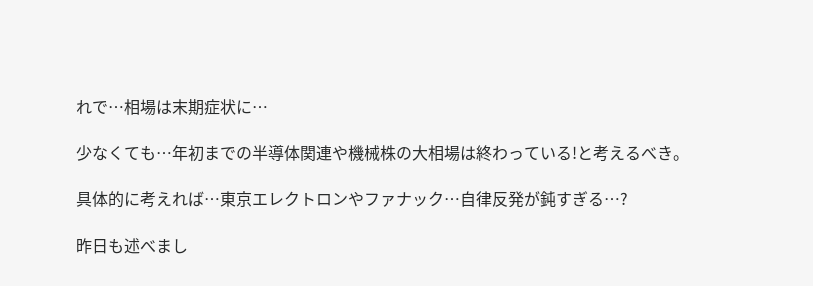れで…相場は末期症状に…

少なくても…年初までの半導体関連や機械株の大相場は終わっている!と考えるべき。

具体的に考えれば…東京エレクトロンやファナック…自律反発が鈍すぎる…?

昨日も述べまし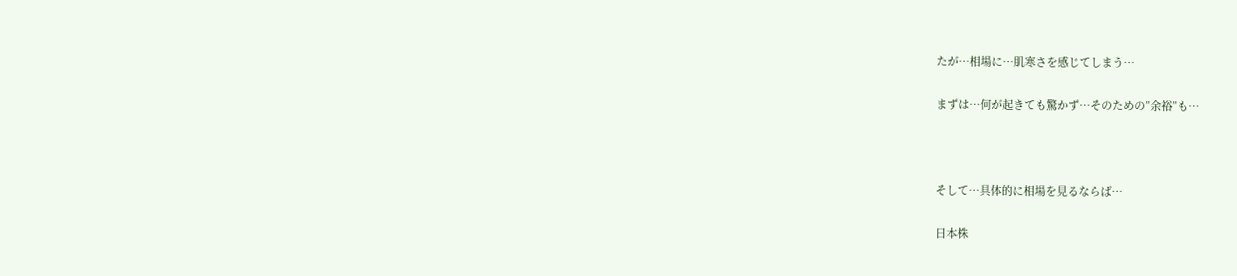たが…相場に…肌寒さを感じてしまう…

まずは…何が起きても驚かず…そのための”余裕”も…



そして…具体的に相場を見るならば…

日本株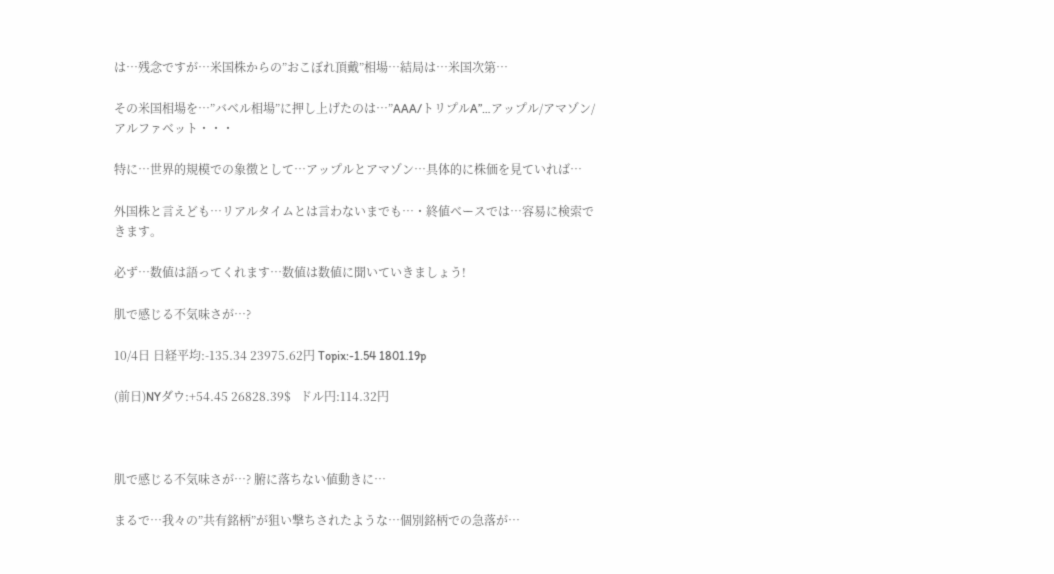は…残念ですが…米国株からの”おこぼれ頂戴”相場…結局は…米国次第…

その米国相場を…”バベル相場”に押し上げたのは…”AAA/トリプルA”…アップル/アマゾン/アルファベット・・・

特に…世界的規模での象徴として…アップルとアマゾン…具体的に株価を見ていれば…

外国株と言えども…リアルタイムとは言わないまでも…・終値ベースでは…容易に検索できます。

必ず…数値は語ってくれます…数値は数値に聞いていきましょう!

肌で感じる不気味さが…?

10/4日 日経平均:-135.34 23975.62円 Topix:-1.54 1801.19p

(前日)NYダウ:+54.45 26828.39$   ドル円:114.32円



肌で感じる不気味さが…? 腑に落ちない値動きに…

まるで…我々の”共有銘柄”が狙い撃ちされたような…個別銘柄での急落が…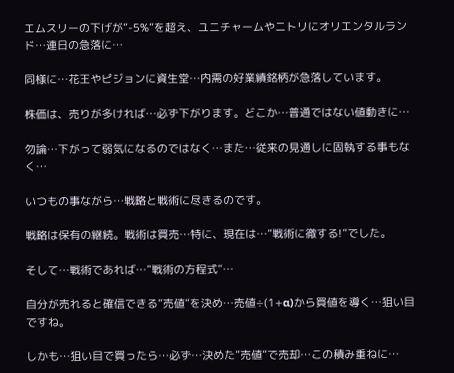エムスリーの下げが”-5%”を超え、ユニチャームやニトリにオリエンタルランド…連日の急落に…

同様に…花王やピジョンに資生堂…内需の好業績銘柄が急落しています。

株価は、売りが多ければ…必ず下がります。どこか…普通ではない値動きに…

勿論…下がって弱気になるのではなく…また…従来の見通しに固執する事もなく…

いつもの事ながら…戦略と戦術に尽きるのです。

戦略は保有の継続。戦術は買売…特に、現在は…”戦術に徹する!”でした。

そして…戦術であれば…”戦術の方程式”…

自分が売れると確信できる”売値”を決め…売値÷(1+α)から買値を導く…狙い目ですね。

しかも…狙い目で買ったら…必ず…決めた”売値”で売却…この積み重ねに…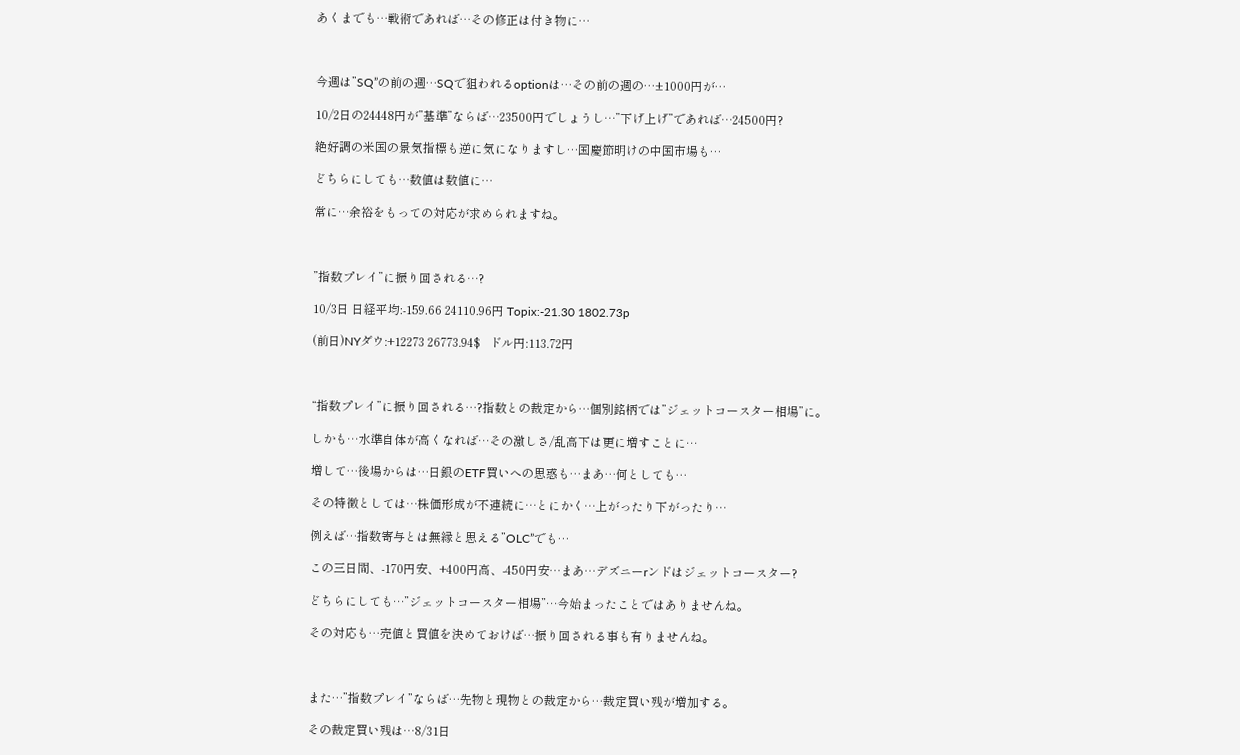あくまでも…戦術であれば…その修正は付き物に…



今週は”SQ”の前の週…SQで狙われるoptionは…その前の週の…±1000円が…

10/2日の24448円が”基準”ならば…23500円でしょうし…”下げ上げ”であれば…24500円?

絶好調の米国の景気指標も逆に気になりますし…国慶節明けの中国市場も…

どちらにしても…数値は数値に…

常に…余裕をもっての対応が求められますね。



”指数プレイ”に振り回される…?

10/3日 日経平均:-159.66 24110.96円 Topix:-21.30 1802.73p

(前日)NYダウ:+12273 26773.94$   ドル円:113.72円



“指数プレイ”に振り回される…?指数との裁定から…個別銘柄では”ジェットコースター相場”に。

しかも…水準自体が高くなれば…その激しさ/乱高下は更に増すことに…

増して…後場からは…日銀のETF買いへの思惑も…まあ…何としても…

その特徴としては…株価形成が不連続に…とにかく…上がったり下がったり…

例えば…指数寄与とは無縁と思える”OLC”でも…

この三日間、-170円安、+400円高、-450円安…まあ…デズニーrンドはジェットコースター?

どちらにしても…”ジェットコースター相場”…今始まったことではありませんね。

その対応も…売値と買値を決めておけば…振り回される事も有りませんね。



また…”指数プレイ”ならば…先物と現物との裁定から…裁定買い残が増加する。

その裁定買い残は…8/31日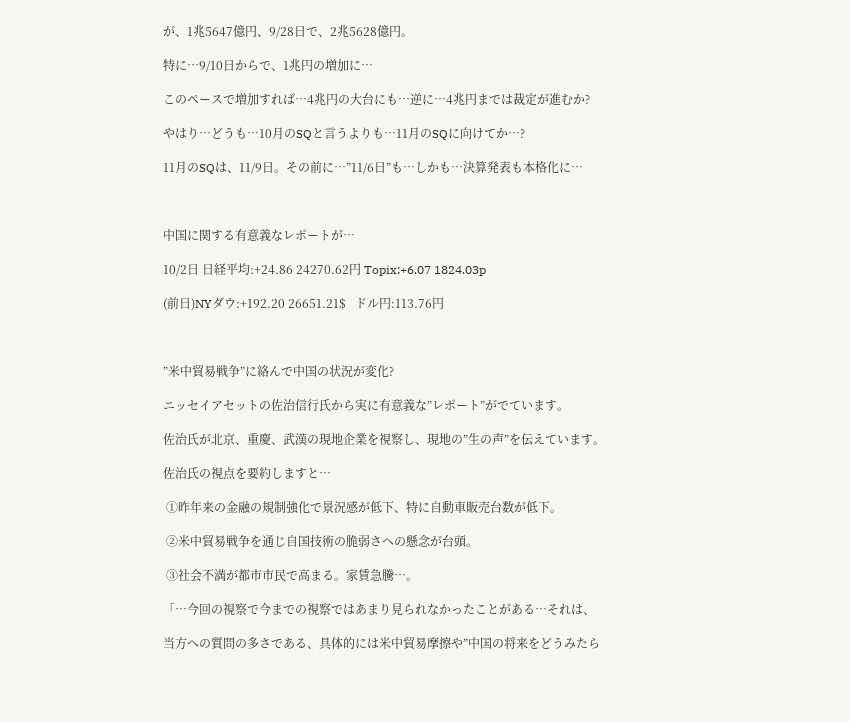が、1兆5647億円、9/28日で、2兆5628億円。

特に…9/10日からで、1兆円の増加に…

このペースで増加すれば…4兆円の大台にも…逆に…4兆円までは裁定が進むか?

やはり…どうも…10月のSQと言うよりも…11月のSQに向けてか…?

11月のSQは、11/9日。その前に…”11/6日”も…しかも…決算発表も本格化に…



中国に関する有意義なレポートが…

10/2日 日経平均:+24.86 24270.62円 Topix:+6.07 1824.03p

(前日)NYダウ:+192.20 26651.21$   ドル円:113.76円



”米中貿易戦争”に絡んで中国の状況が変化?

ニッセイアセットの佐治信行氏から実に有意義な”レポート”がでています。

佐治氏が北京、重慶、武漢の現地企業を視察し、現地の”生の声”を伝えています。

佐治氏の視点を要約しますと…

 ①昨年来の金融の規制強化で景況感が低下、特に自動車販売台数が低下。

 ②米中貿易戦争を通じ自国技術の脆弱さへの懸念が台頭。

 ③社会不満が都市市民で高まる。家賃急騰…。

「…今回の視察で今までの視察ではあまり見られなかったことがある…それは、

当方への質問の多さである、具体的には米中貿易摩擦や”中国の将来をどうみたら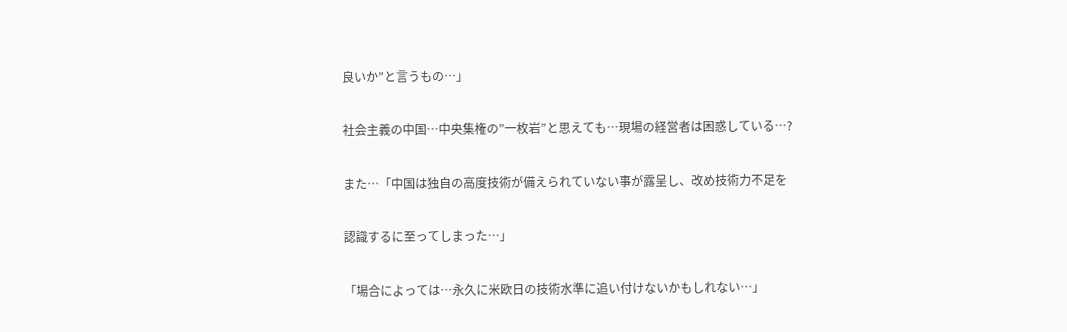良いか”と言うもの…」

社会主義の中国…中央集権の”一枚岩”と思えても…現場の経営者は困惑している…?

また…「中国は独自の高度技術が備えられていない事が露呈し、改め技術力不足を

認識するに至ってしまった…」

「場合によっては…永久に米欧日の技術水準に追い付けないかもしれない…」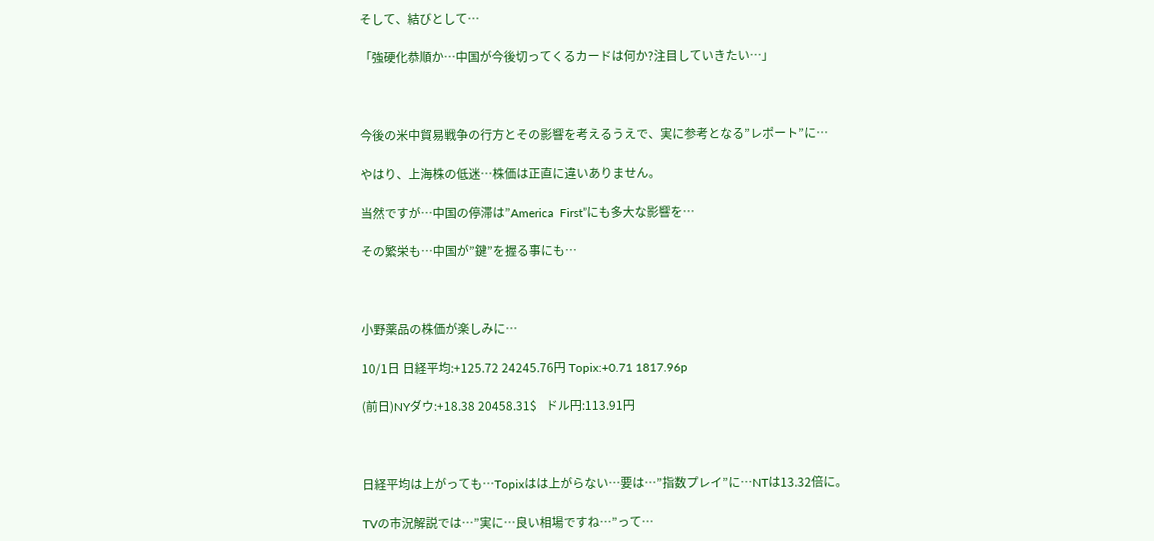そして、結びとして…

「強硬化恭順か…中国が今後切ってくるカードは何か?注目していきたい…」



今後の米中貿易戦争の行方とその影響を考えるうえで、実に参考となる”レポート”に…

やはり、上海株の低迷…株価は正直に違いありません。

当然ですが…中国の停滞は”America  First”にも多大な影響を…

その繁栄も…中国が”鍵”を握る事にも…



小野薬品の株価が楽しみに…

10/1日 日経平均:+125.72 24245.76円 Topix:+0.71 1817.96p

(前日)NYダウ:+18.38 20458.31$   ドル円:113.91円



日経平均は上がっても…Topixはは上がらない…要は…”指数プレイ”に…NTは13.32倍に。

TVの市況解説では…”実に…良い相場ですね…”って…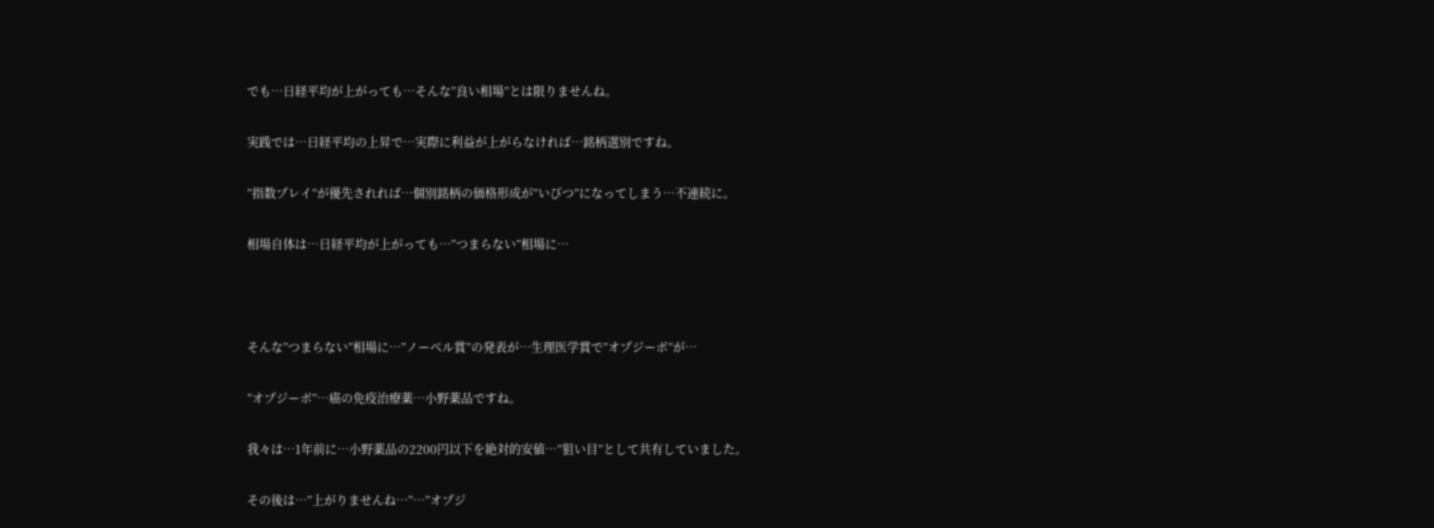でも…日経平均が上がっても…そんな”良い相場”とは限りませんね。

実践では…日経平均の上昇で…実際に利益が上がらなければ…銘柄選別ですね。

”指数プレイ”が優先されれば…個別銘柄の価格形成が”いびつ”になってしまう…不連続に。

相場自体は…日経平均が上がっても…”つまらない”相場に…



そんな”つまらない”相場に…”ノーベル賞”の発表が…生理医学賞で”オプジーボ”が…

”オプジーボ”…癌の免疫治療薬…小野薬品ですね。

我々は…1年前に…小野薬品の2200円以下を絶対的安値…”狙い目”として共有していました。

その後は…”上がりませんね…”…”オプジ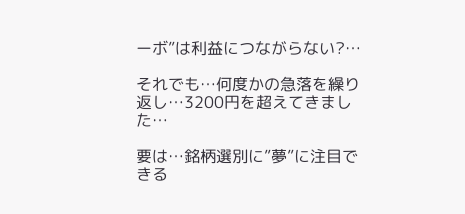ーボ”は利益につながらない?…

それでも…何度かの急落を繰り返し…3200円を超えてきました…

要は…銘柄選別に”夢”に注目できる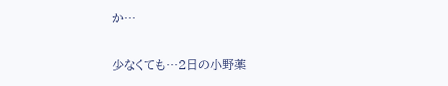か…

少なくても…2日の小野薬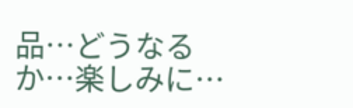品…どうなるか…楽しみに…